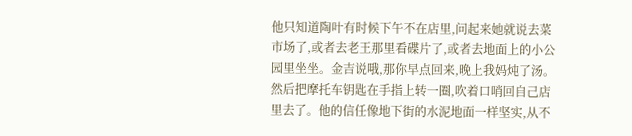他只知道陶叶有时候下午不在店里,问起来她就说去菜市场了,或者去老王那里看碟片了,或者去地面上的小公园里坐坐。金吉说哦,那你早点回来,晚上我妈炖了汤。
然后把摩托车钥匙在手指上转一圈,吹着口哨回自己店里去了。他的信任像地下街的水泥地面一样坚实,从不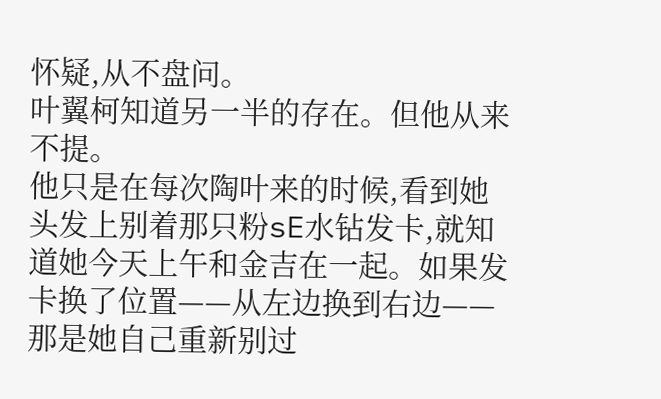怀疑,从不盘问。
叶翼柯知道另一半的存在。但他从来不提。
他只是在每次陶叶来的时候,看到她头发上别着那只粉sE水钻发卡,就知道她今天上午和金吉在一起。如果发卡换了位置——从左边换到右边——那是她自己重新别过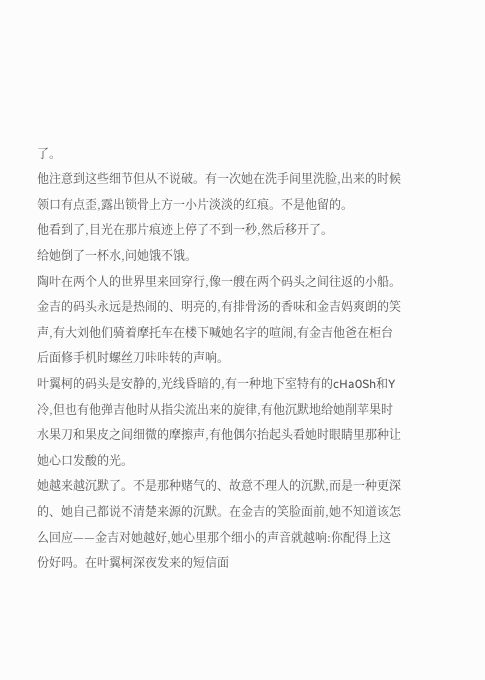了。
他注意到这些细节但从不说破。有一次她在洗手间里洗脸,出来的时候领口有点歪,露出锁骨上方一小片淡淡的红痕。不是他留的。
他看到了,目光在那片痕迹上停了不到一秒,然后移开了。
给她倒了一杯水,问她饿不饿。
陶叶在两个人的世界里来回穿行,像一艘在两个码头之间往返的小船。
金吉的码头永远是热闹的、明亮的,有排骨汤的香味和金吉妈爽朗的笑声,有大刘他们骑着摩托车在楼下喊她名字的喧闹,有金吉他爸在柜台后面修手机时螺丝刀咔咔转的声响。
叶翼柯的码头是安静的,光线昏暗的,有一种地下室特有的cHa0Sh和Y冷,但也有他弹吉他时从指尖流出来的旋律,有他沉默地给她削苹果时水果刀和果皮之间细微的摩擦声,有他偶尔抬起头看她时眼睛里那种让她心口发酸的光。
她越来越沉默了。不是那种赌气的、故意不理人的沉默,而是一种更深的、她自己都说不清楚来源的沉默。在金吉的笑脸面前,她不知道该怎么回应——金吉对她越好,她心里那个细小的声音就越响:你配得上这份好吗。在叶翼柯深夜发来的短信面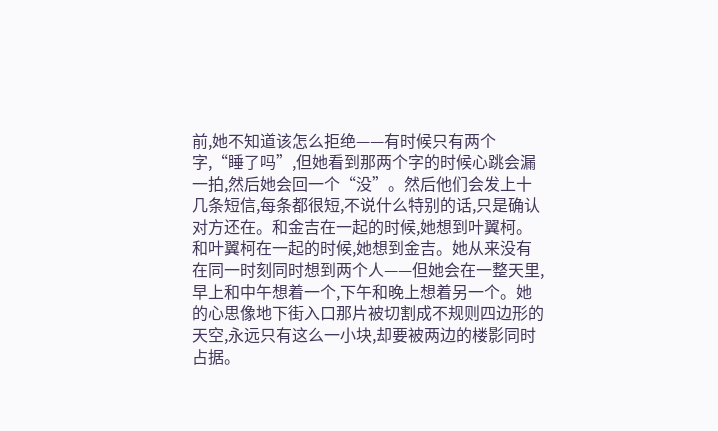前,她不知道该怎么拒绝——有时候只有两个字,“睡了吗”,但她看到那两个字的时候心跳会漏一拍,然后她会回一个“没”。然后他们会发上十几条短信,每条都很短,不说什么特别的话,只是确认对方还在。和金吉在一起的时候,她想到叶翼柯。和叶翼柯在一起的时候,她想到金吉。她从来没有在同一时刻同时想到两个人——但她会在一整天里,早上和中午想着一个,下午和晚上想着另一个。她的心思像地下街入口那片被切割成不规则四边形的天空,永远只有这么一小块,却要被两边的楼影同时占据。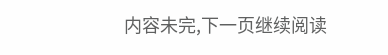内容未完,下一页继续阅读